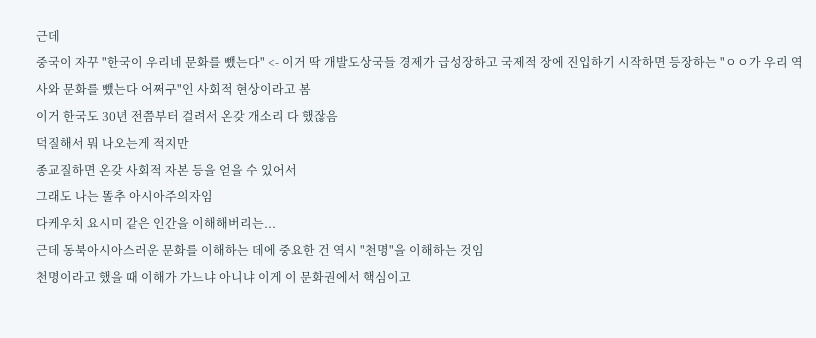근데
중국이 자꾸 "한국이 우리네 문화를 뺐는다" <- 이거 딱 개발도상국들 경제가 급성장하고 국제적 장에 진입하기 시작하면 등장하는 "ㅇㅇ가 우리 역사와 문화를 뺐는다 어쩌구"인 사회적 현상이라고 봄
이거 한국도 30년 전쯤부터 걸려서 온갖 개소리 다 했잖음
덕질해서 뭐 나오는게 적지만
종교질하면 온갖 사회적 자본 등을 얻을 수 있어서
그래도 나는 똘추 아시아주의자임
다케우치 요시미 같은 인간을 이해해버리는...
근데 동북아시아스러운 문화를 이해하는 데에 중요한 건 역시 "천명"을 이해하는 것임
천명이라고 했을 때 이해가 가느냐 아니냐 이게 이 문화권에서 핵심이고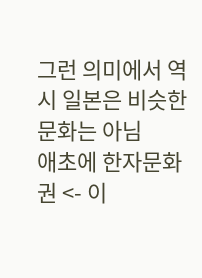그런 의미에서 역시 일본은 비슷한 문화는 아님
애초에 한자문화권 <- 이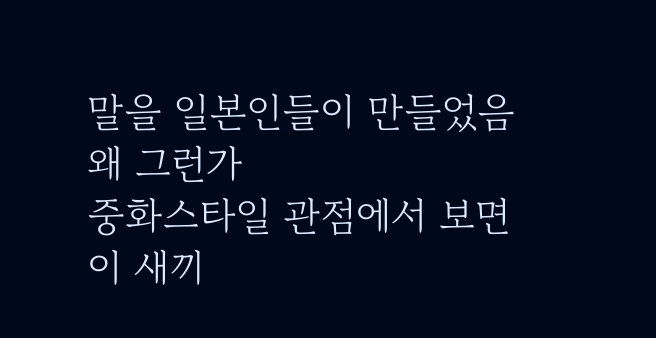말을 일본인들이 만들었음
왜 그런가
중화스타일 관점에서 보면
이 새끼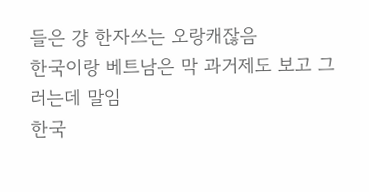들은 걍 한자쓰는 오랑캐잖음
한국이랑 베트남은 막 과거제도 보고 그러는데 말임
한국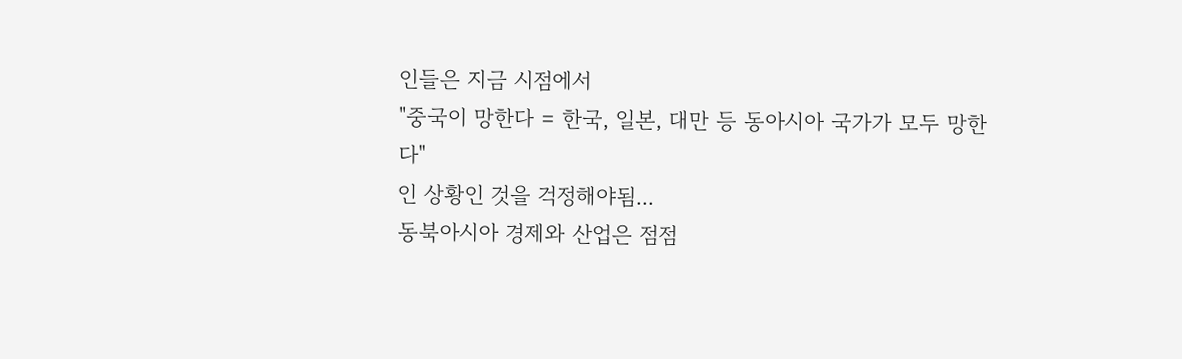인들은 지금 시점에서
"중국이 망한다 = 한국, 일본, 대만 등 동아시아 국가가 모두 망한다"
인 상황인 것을 걱정해야됨...
동북아시아 경제와 산업은 점점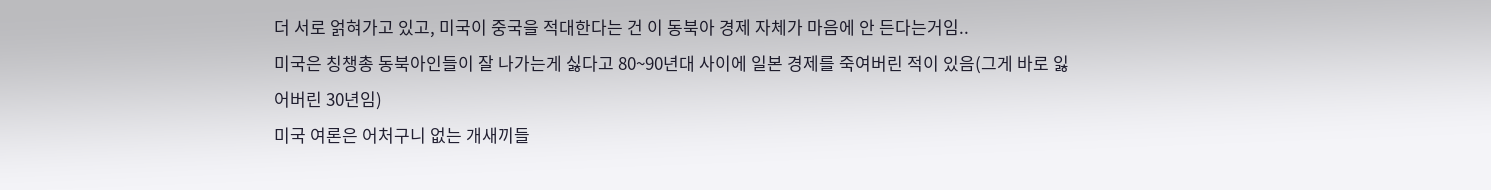더 서로 얽혀가고 있고, 미국이 중국을 적대한다는 건 이 동북아 경제 자체가 마음에 안 든다는거임..
미국은 칭챙총 동북아인들이 잘 나가는게 싫다고 80~90년대 사이에 일본 경제를 죽여버린 적이 있음(그게 바로 잃어버린 30년임)
미국 여론은 어처구니 없는 개새끼들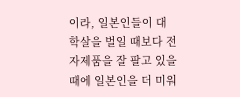이라, 일본인들이 대학살을 벌일 때보다 전자제품을 잘 팔고 있을 때에 일본인을 더 미워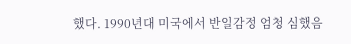했다. 1990년대 미국에서 반일감정 엄청 심했음